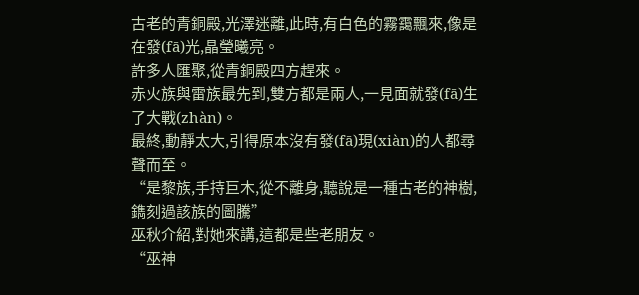古老的青銅殿,光澤迷離,此時,有白色的霧靄飄來,像是在發(fā)光,晶瑩曦亮。
許多人匯聚,從青銅殿四方趕來。
赤火族與雷族最先到,雙方都是兩人,一見面就發(fā)生了大戰(zhàn)。
最終,動靜太大,引得原本沒有發(fā)現(xiàn)的人都尋聲而至。
“是黎族,手持巨木,從不離身,聽說是一種古老的神樹,鐫刻過該族的圖騰”
巫秋介紹,對她來講,這都是些老朋友。
“巫神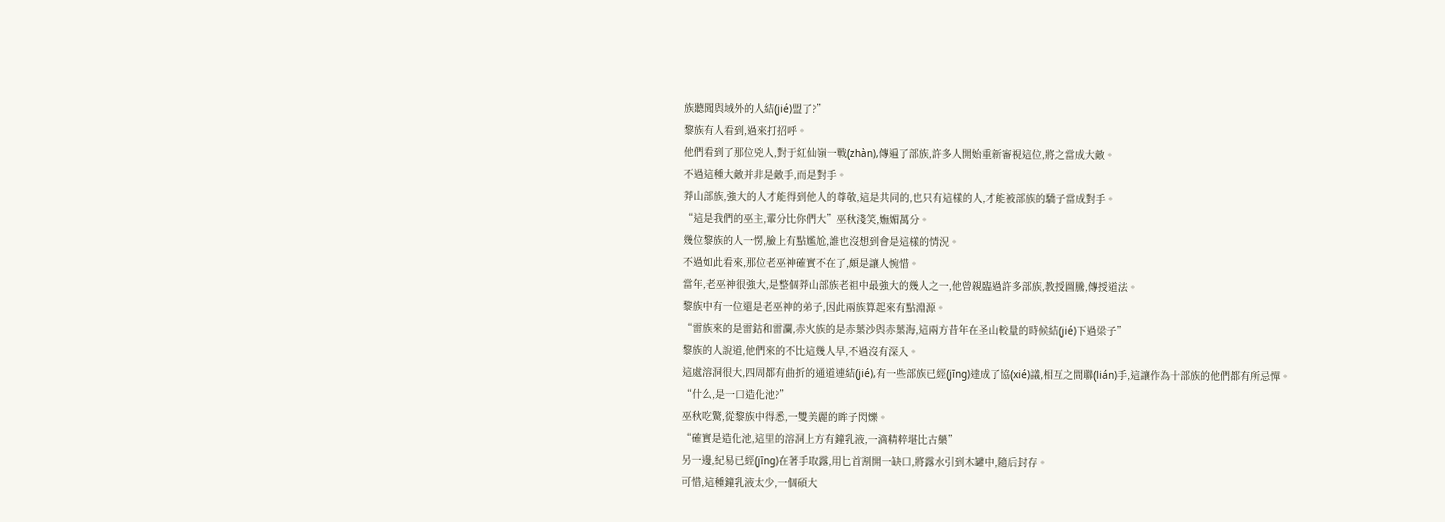族聽聞與域外的人結(jié)盟了?”
黎族有人看到,過來打招呼。
他們看到了那位兇人,對于紅仙嶺一戰(zhàn),傳遍了部族,許多人開始重新審視這位,將之當成大敵。
不過這種大敵并非是敵手,而是對手。
莽山部族,強大的人才能得到他人的尊敬,這是共同的,也只有這樣的人,才能被部族的驕子當成對手。
“這是我們的巫主,輩分比你們大”巫秋淺笑,嫵媚萬分。
幾位黎族的人一愣,臉上有點尷尬,誰也沒想到會是這樣的情況。
不過如此看來,那位老巫神確實不在了,頗是讓人惋惜。
當年,老巫神很強大,是整個莽山部族老祖中最強大的幾人之一,他曾親臨過許多部族,教授圖騰,傳授道法。
黎族中有一位還是老巫神的弟子,因此兩族算起來有點淵源。
“雷族來的是雷鈷和雷瀾,赤火族的是赤葉沙與赤葉海,這兩方昔年在圣山較量的時候結(jié)下過梁子”
黎族的人說道,他們來的不比這幾人早,不過沒有深入。
這處溶洞很大,四周都有曲折的通道連結(jié),有一些部族已經(jīng)達成了協(xié)議,相互之間聯(lián)手,這讓作為十部族的他們都有所忌憚。
“什么,是一口造化池?”
巫秋吃驚,從黎族中得悉,一雙美麗的眸子閃爍。
“確實是造化池,這里的溶洞上方有鐘乳液,一滴精粹堪比古藥”
另一邊,紀易已經(jīng)在著手取露,用匕首割開一缺口,將露水引到木罐中,隨后封存。
可惜,這種鐘乳液太少,一個碩大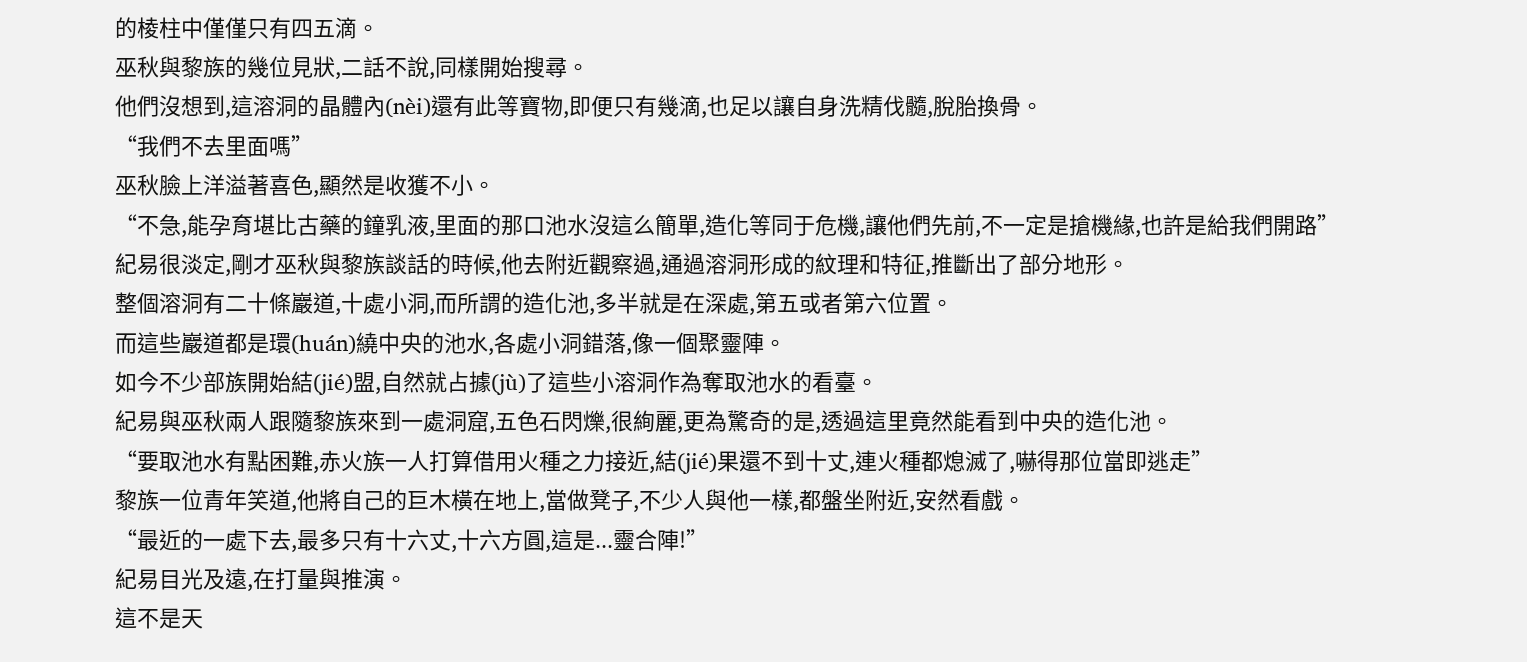的棱柱中僅僅只有四五滴。
巫秋與黎族的幾位見狀,二話不說,同樣開始搜尋。
他們沒想到,這溶洞的晶體內(nèi)還有此等寶物,即便只有幾滴,也足以讓自身洗精伐髓,脫胎換骨。
“我們不去里面嗎”
巫秋臉上洋溢著喜色,顯然是收獲不小。
“不急,能孕育堪比古藥的鐘乳液,里面的那口池水沒這么簡單,造化等同于危機,讓他們先前,不一定是搶機緣,也許是給我們開路”
紀易很淡定,剛才巫秋與黎族談話的時候,他去附近觀察過,通過溶洞形成的紋理和特征,推斷出了部分地形。
整個溶洞有二十條巖道,十處小洞,而所謂的造化池,多半就是在深處,第五或者第六位置。
而這些巖道都是環(huán)繞中央的池水,各處小洞錯落,像一個聚靈陣。
如今不少部族開始結(jié)盟,自然就占據(jù)了這些小溶洞作為奪取池水的看臺。
紀易與巫秋兩人跟隨黎族來到一處洞窟,五色石閃爍,很絢麗,更為驚奇的是,透過這里竟然能看到中央的造化池。
“要取池水有點困難,赤火族一人打算借用火種之力接近,結(jié)果還不到十丈,連火種都熄滅了,嚇得那位當即逃走”
黎族一位青年笑道,他將自己的巨木橫在地上,當做凳子,不少人與他一樣,都盤坐附近,安然看戲。
“最近的一處下去,最多只有十六丈,十六方圓,這是...靈合陣!”
紀易目光及遠,在打量與推演。
這不是天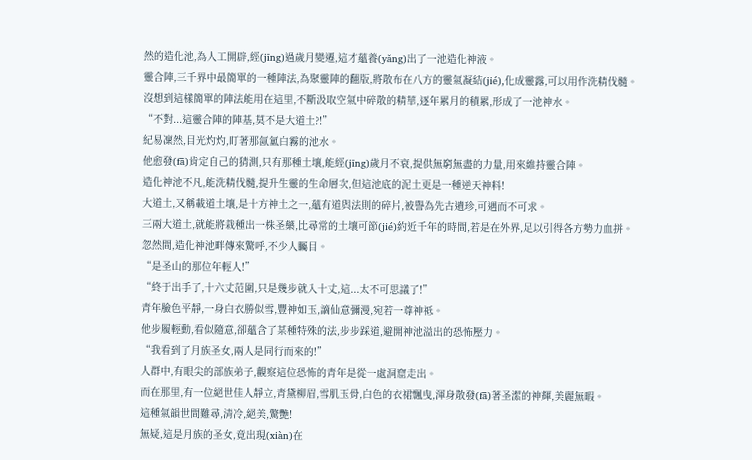然的造化池,為人工開辟,經(jīng)過歲月變遷,這才蘊養(yǎng)出了一池造化神液。
靈合陣,三千界中最簡單的一種陣法,為聚靈陣的翻版,將散布在八方的靈氣凝結(jié),化成靈露,可以用作洗精伐髓。
沒想到這樣簡單的陣法能用在這里,不斷汲取空氣中碎散的精華,逐年累月的積累,形成了一池神水。
“不對...這靈合陣的陣基,莫不是大道土?!”
紀易凜然,目光灼灼,盯著那氤氳白霧的池水。
他愈發(fā)肯定自己的猜測,只有那種土壤,能經(jīng)歲月不衰,提供無窮無盡的力量,用來維持靈合陣。
造化神池不凡,能洗精伐髓,提升生靈的生命層次,但這池底的泥土更是一種逆天神料!
大道土,又稱載道土壤,是十方神土之一,蘊有道與法則的碎片,被譽為先古遺珍,可遇而不可求。
三兩大道土,就能將栽種出一株圣藥,比尋常的土壤可節(jié)約近千年的時間,若是在外界,足以引得各方勢力血拼。
忽然間,造化神池畔傳來驚呼,不少人矚目。
“是圣山的那位年輕人!”
“終于出手了,十六丈范圍,只是幾步就入十丈,這...太不可思議了!”
青年臉色平靜,一身白衣勝似雪,豐神如玉,謫仙意彌漫,宛若一尊神祗。
他步履輕動,看似隨意,卻蘊含了某種特殊的法,步步踩道,避開神池溢出的恐怖壓力。
“我看到了月族圣女,兩人是同行而來的!”
人群中,有眼尖的部族弟子,觀察這位恐怖的青年是從一處洞窟走出。
而在那里,有一位絕世佳人靜立,青黛柳眉,雪肌玉骨,白色的衣裙飄曳,渾身散發(fā)著圣潔的神輝,美麗無暇。
這種氣韻世間難尋,清冷,絕美,驚艷!
無疑,這是月族的圣女,竟出現(xiàn)在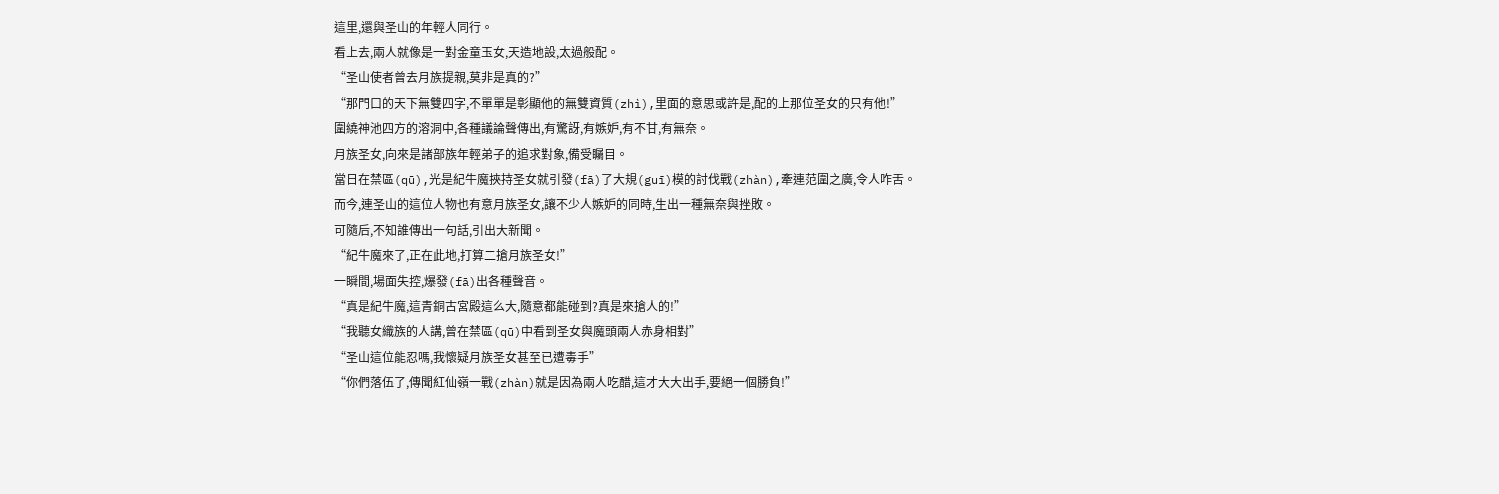這里,還與圣山的年輕人同行。
看上去,兩人就像是一對金童玉女,天造地設,太過般配。
“圣山使者曾去月族提親,莫非是真的?”
“那門口的天下無雙四字,不單單是彰顯他的無雙資質(zhì),里面的意思或許是,配的上那位圣女的只有他!”
圍繞神池四方的溶洞中,各種議論聲傳出,有驚訝,有嫉妒,有不甘,有無奈。
月族圣女,向來是諸部族年輕弟子的追求對象,備受矚目。
當日在禁區(qū),光是紀牛魔挾持圣女就引發(fā)了大規(guī)模的討伐戰(zhàn),牽連范圍之廣,令人咋舌。
而今,連圣山的這位人物也有意月族圣女,讓不少人嫉妒的同時,生出一種無奈與挫敗。
可隨后,不知誰傳出一句話,引出大新聞。
“紀牛魔來了,正在此地,打算二搶月族圣女!”
一瞬間,場面失控,爆發(fā)出各種聲音。
“真是紀牛魔,這青銅古宮殿這么大,隨意都能碰到?真是來搶人的!”
“我聽女織族的人講,曾在禁區(qū)中看到圣女與魔頭兩人赤身相對”
“圣山這位能忍嗎,我懷疑月族圣女甚至已遭毒手”
“你們落伍了,傳聞紅仙嶺一戰(zhàn)就是因為兩人吃醋,這才大大出手,要絕一個勝負!”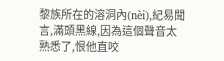黎族所在的溶洞內(nèi),紀易聞言,滿頭黑線,因為這個聲音太熟悉了,恨他直咬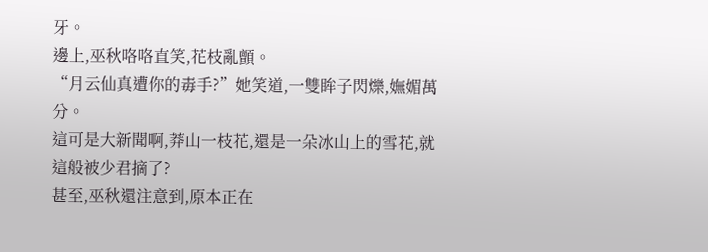牙。
邊上,巫秋咯咯直笑,花枝亂顫。
“月云仙真遭你的毒手?”她笑道,一雙眸子閃爍,嫵媚萬分。
這可是大新聞啊,莽山一枝花,還是一朵冰山上的雪花,就這般被少君摘了?
甚至,巫秋還注意到,原本正在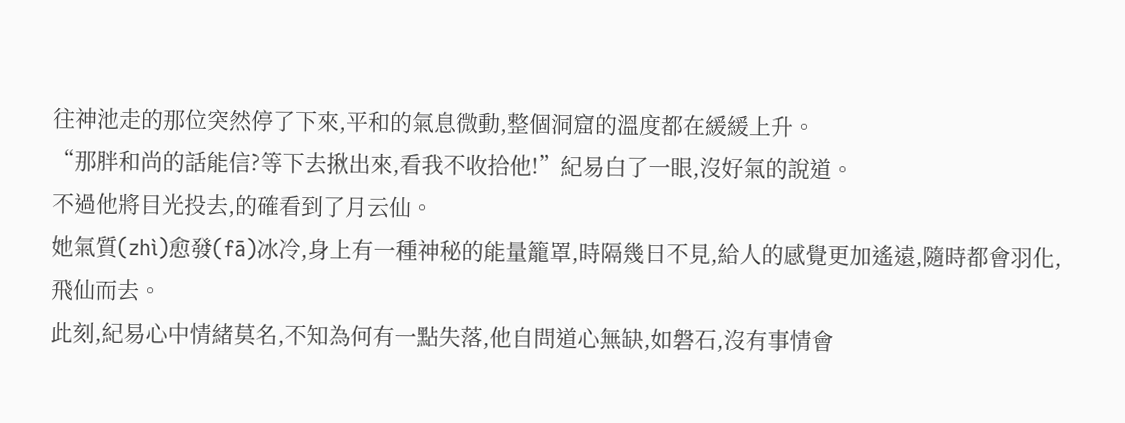往神池走的那位突然停了下來,平和的氣息微動,整個洞窟的溫度都在緩緩上升。
“那胖和尚的話能信?等下去揪出來,看我不收拾他!”紀易白了一眼,沒好氣的說道。
不過他將目光投去,的確看到了月云仙。
她氣質(zhì)愈發(fā)冰冷,身上有一種神秘的能量籠罩,時隔幾日不見,給人的感覺更加遙遠,隨時都會羽化,飛仙而去。
此刻,紀易心中情緒莫名,不知為何有一點失落,他自問道心無缺,如磐石,沒有事情會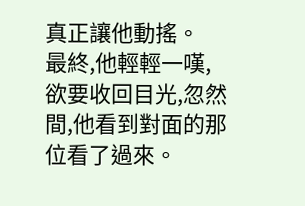真正讓他動搖。
最終,他輕輕一嘆,欲要收回目光,忽然間,他看到對面的那位看了過來。